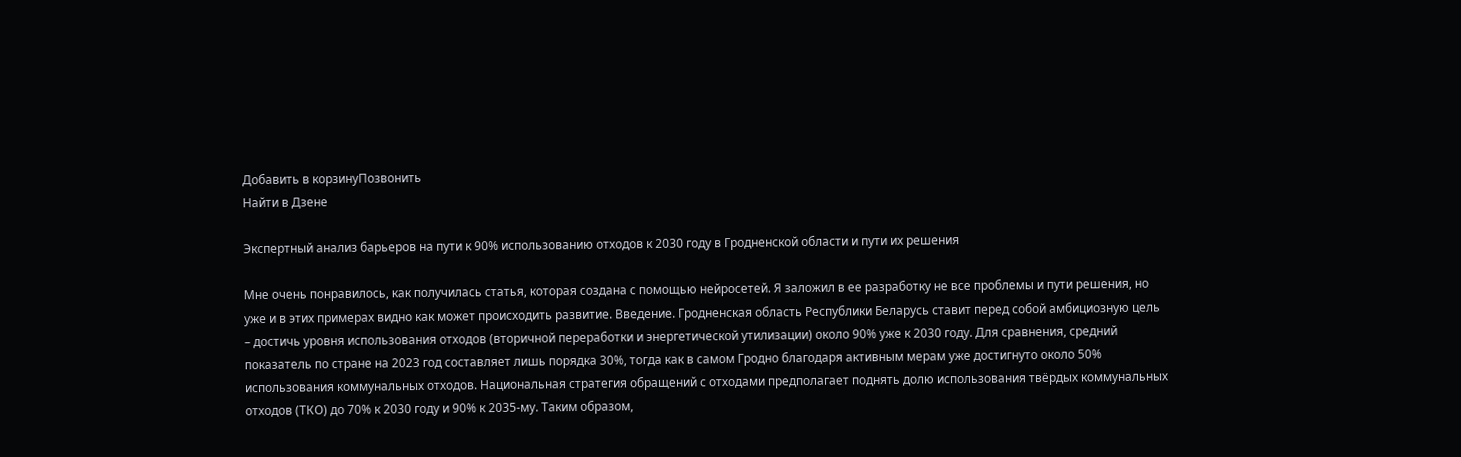Добавить в корзинуПозвонить
Найти в Дзене

Экспертный анализ барьеров на пути к 90% использованию отходов к 2030 году в Гродненской области и пути их решения

Мне очень понравилось, как получилась статья, которая создана с помощью нейросетей. Я заложил в ее разработку не все проблемы и пути решения, но уже и в этих примерах видно как может происходить развитие. Введение. Гродненская область Республики Беларусь ставит перед собой амбициозную цель – достичь уровня использования отходов (вторичной переработки и энергетической утилизации) около 90% уже к 2030 году. Для сравнения, средний показатель по стране на 2023 год составляет лишь порядка 30%, тогда как в самом Гродно благодаря активным мерам уже достигнуто около 50% использования коммунальных отходов. Национальная стратегия обращений с отходами предполагает поднять долю использования твёрдых коммунальных отходов (ТКО) до 70% к 2030 году и 90% к 2035-му. Таким образом,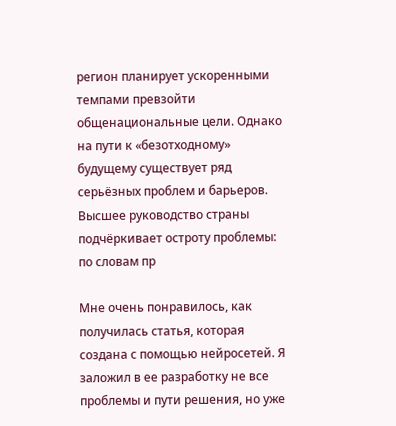регион планирует ускоренными темпами превзойти общенациональные цели. Однако на пути к «безотходному» будущему существует ряд серьёзных проблем и барьеров. Высшее руководство страны подчёркивает остроту проблемы: по словам пр

Мне очень понравилось, как получилась статья, которая создана с помощью нейросетей. Я заложил в ее разработку не все проблемы и пути решения, но уже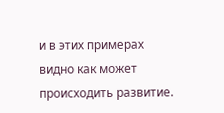и в этих примерах видно как может происходить развитие.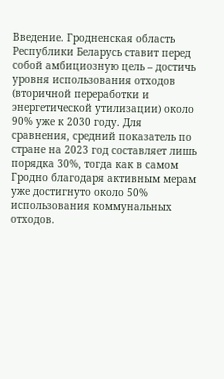Введение. Гродненская область Республики Беларусь ставит перед собой амбициозную цель – достичь уровня использования отходов (вторичной переработки и энергетической утилизации) около 90% уже к 2030 году. Для сравнения, средний показатель по стране на 2023 год составляет лишь порядка 30%, тогда как в самом Гродно благодаря активным мерам уже достигнуто около 50% использования коммунальных отходов.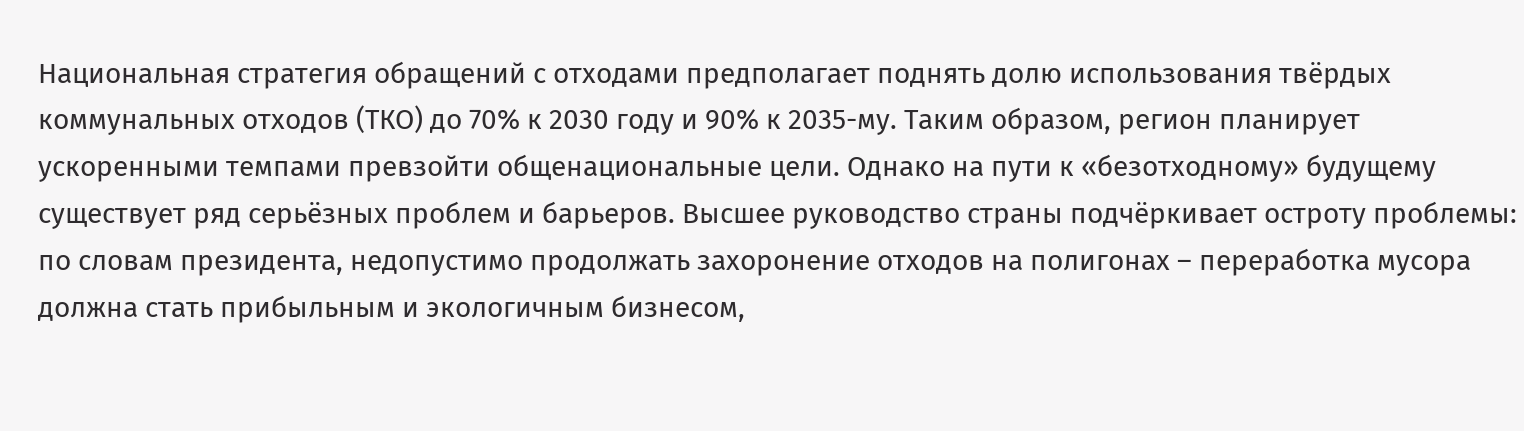Национальная стратегия обращений с отходами предполагает поднять долю использования твёрдых коммунальных отходов (ТКО) до 70% к 2030 году и 90% к 2035-му. Таким образом, регион планирует ускоренными темпами превзойти общенациональные цели. Однако на пути к «безотходному» будущему существует ряд серьёзных проблем и барьеров. Высшее руководство страны подчёркивает остроту проблемы: по словам президента, недопустимо продолжать захоронение отходов на полигонах – переработка мусора должна стать прибыльным и экологичным бизнесом,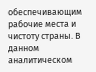обеспечивающим рабочие места и чистоту страны. В данном аналитическом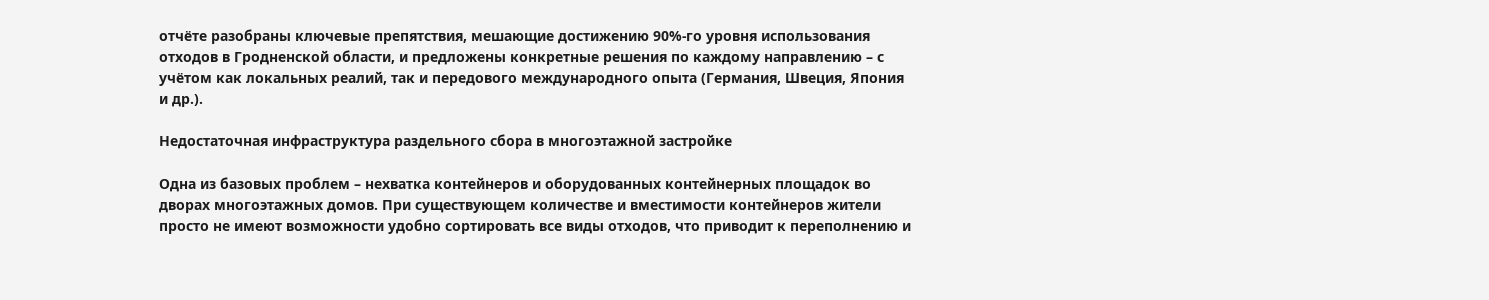отчёте разобраны ключевые препятствия, мешающие достижению 90%-го уровня использования отходов в Гродненской области, и предложены конкретные решения по каждому направлению – с учётом как локальных реалий, так и передового международного опыта (Германия, Швеция, Япония и др.).

Недостаточная инфраструктура раздельного сбора в многоэтажной застройке

Одна из базовых проблем – нехватка контейнеров и оборудованных контейнерных площадок во дворах многоэтажных домов. При существующем количестве и вместимости контейнеров жители просто не имеют возможности удобно сортировать все виды отходов, что приводит к переполнению и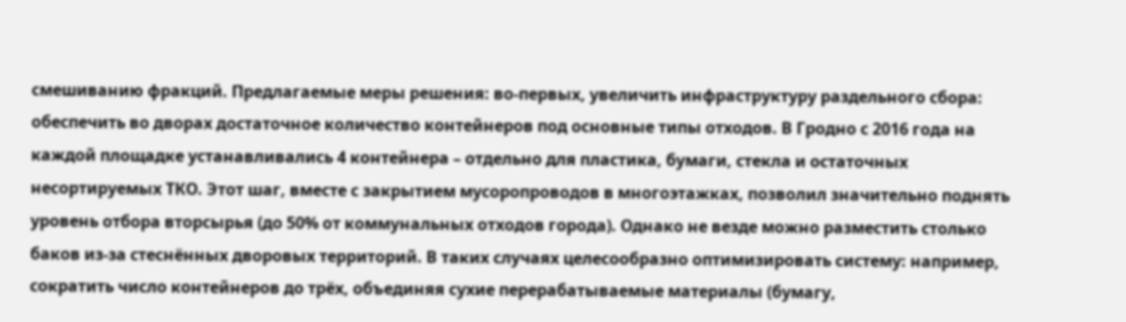смешиванию фракций. Предлагаемые меры решения: во-первых, увеличить инфраструктуру раздельного сбора: обеспечить во дворах достаточное количество контейнеров под основные типы отходов. В Гродно с 2016 года на каждой площадке устанавливались 4 контейнера – отдельно для пластика, бумаги, стекла и остаточных несортируемых ТКО. Этот шаг, вместе с закрытием мусоропроводов в многоэтажках, позволил значительно поднять уровень отбора вторсырья (до 50% от коммунальных отходов города). Однако не везде можно разместить столько баков из-за стеснённых дворовых территорий. В таких случаях целесообразно оптимизировать систему: например, сократить число контейнеров до трёх, объединяя сухие перерабатываемые материалы (бумагу,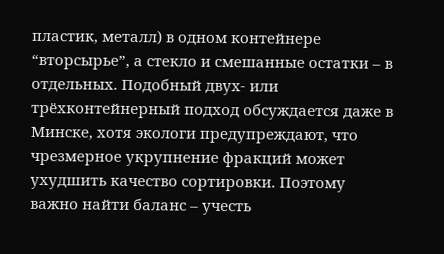пластик, металл) в одном контейнере “вторсырье”, а стекло и смешанные остатки – в отдельных. Подобный двух- или трёхконтейнерный подход обсуждается даже в Минске, хотя экологи предупреждают, что чрезмерное укрупнение фракций может ухудшить качество сортировки. Поэтому важно найти баланс – учесть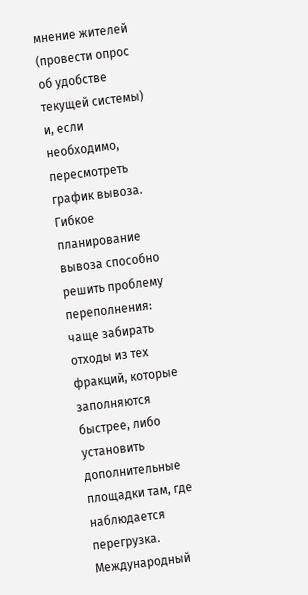мнение жителей (провести опрос об удобстве текущей системы) и, если необходимо, пересмотреть график вывоза. Гибкое планирование вывоза способно решить проблему переполнения: чаще забирать отходы из тех фракций, которые заполняются быстрее, либо установить дополнительные площадки там, где наблюдается перегрузка. Международный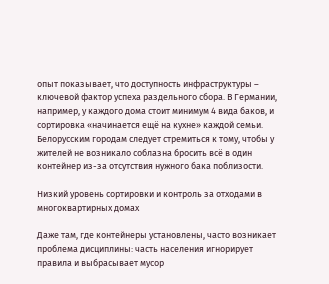опыт показывает, что доступность инфраструктуры – ключевой фактор успеха раздельного сбора. В Германии, например, у каждого дома стоит минимум 4 вида баков, и сортировка «начинается ещё на кухне» каждой семьи. Белорусским городам следует стремиться к тому, чтобы у жителей не возникало соблазна бросить всё в один контейнер из-за отсутствия нужного бака поблизости.

Низкий уровень сортировки и контроль за отходами в многоквартирных домах

Даже там, где контейнеры установлены, часто возникает проблема дисциплины: часть населения игнорирует правила и выбрасывает мусор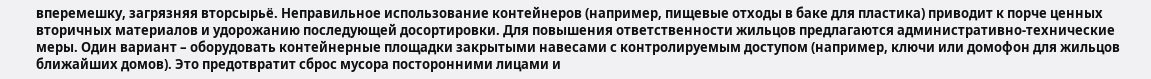вперемешку, загрязняя вторсырьё. Неправильное использование контейнеров (например, пищевые отходы в баке для пластика) приводит к порче ценных вторичных материалов и удорожанию последующей досортировки. Для повышения ответственности жильцов предлагаются административно-технические меры. Один вариант – оборудовать контейнерные площадки закрытыми навесами с контролируемым доступом (например, ключи или домофон для жильцов ближайших домов). Это предотвратит сброс мусора посторонними лицами и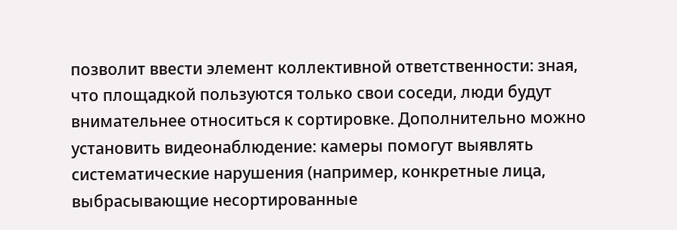позволит ввести элемент коллективной ответственности: зная, что площадкой пользуются только свои соседи, люди будут внимательнее относиться к сортировке. Дополнительно можно установить видеонаблюдение: камеры помогут выявлять систематические нарушения (например, конкретные лица, выбрасывающие несортированные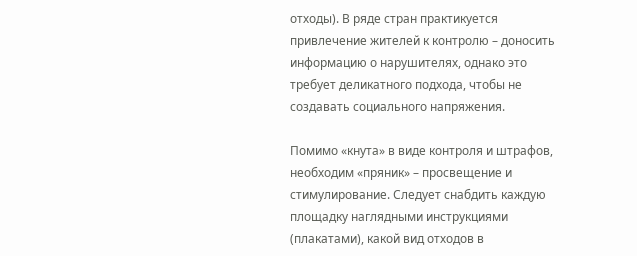отходы). В ряде стран практикуется привлечение жителей к контролю – доносить информацию о нарушителях, однако это требует деликатного подхода, чтобы не создавать социального напряжения.

Помимо «кнута» в виде контроля и штрафов, необходим «пряник» – просвещение и стимулирование. Следует снабдить каждую площадку наглядными инструкциями (плакатами), какой вид отходов в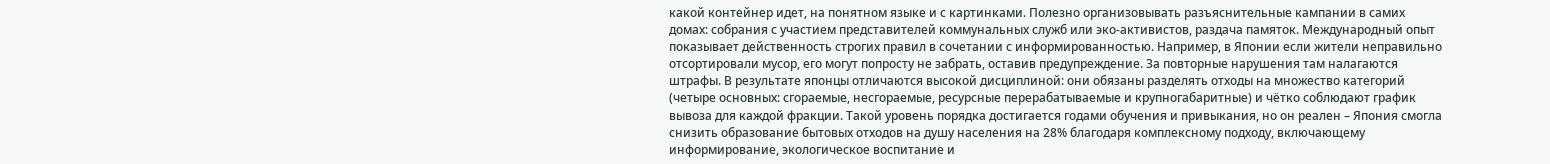какой контейнер идет, на понятном языке и с картинками. Полезно организовывать разъяснительные кампании в самих домах: собрания с участием представителей коммунальных служб или эко-активистов, раздача памяток. Международный опыт показывает действенность строгих правил в сочетании с информированностью. Например, в Японии если жители неправильно отсортировали мусор, его могут попросту не забрать, оставив предупреждение. За повторные нарушения там налагаются штрафы. В результате японцы отличаются высокой дисциплиной: они обязаны разделять отходы на множество категорий (четыре основных: сгораемые, несгораемые, ресурсные перерабатываемые и крупногабаритные) и чётко соблюдают график вывоза для каждой фракции. Такой уровень порядка достигается годами обучения и привыкания, но он реален – Япония смогла снизить образование бытовых отходов на душу населения на 28% благодаря комплексному подходу, включающему информирование, экологическое воспитание и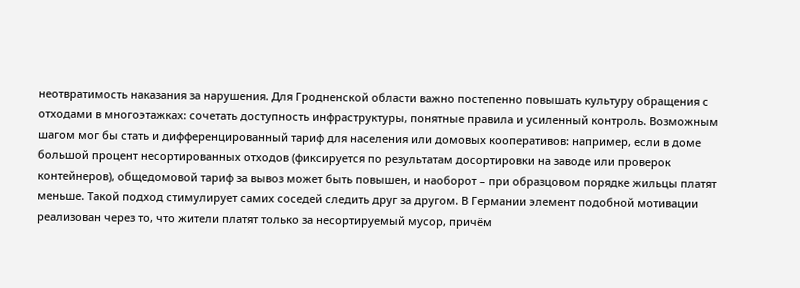неотвратимость наказания за нарушения. Для Гродненской области важно постепенно повышать культуру обращения с отходами в многоэтажках: сочетать доступность инфраструктуры, понятные правила и усиленный контроль. Возможным шагом мог бы стать и дифференцированный тариф для населения или домовых кооперативов: например, если в доме большой процент несортированных отходов (фиксируется по результатам досортировки на заводе или проверок контейнеров), общедомовой тариф за вывоз может быть повышен, и наоборот – при образцовом порядке жильцы платят меньше. Такой подход стимулирует самих соседей следить друг за другом. В Германии элемент подобной мотивации реализован через то, что жители платят только за несортируемый мусор, причём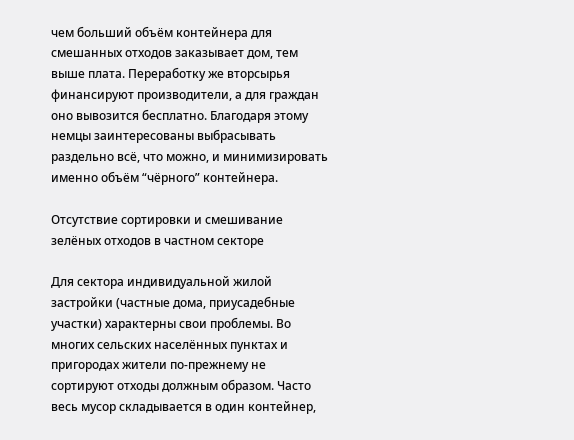чем больший объём контейнера для смешанных отходов заказывает дом, тем выше плата. Переработку же вторсырья финансируют производители, а для граждан оно вывозится бесплатно. Благодаря этому немцы заинтересованы выбрасывать раздельно всё, что можно, и минимизировать именно объём “чёрного” контейнера.

Отсутствие сортировки и смешивание зелёных отходов в частном секторе

Для сектора индивидуальной жилой застройки (частные дома, приусадебные участки) характерны свои проблемы. Во многих сельских населённых пунктах и пригородах жители по-прежнему не сортируют отходы должным образом. Часто весь мусор складывается в один контейнер,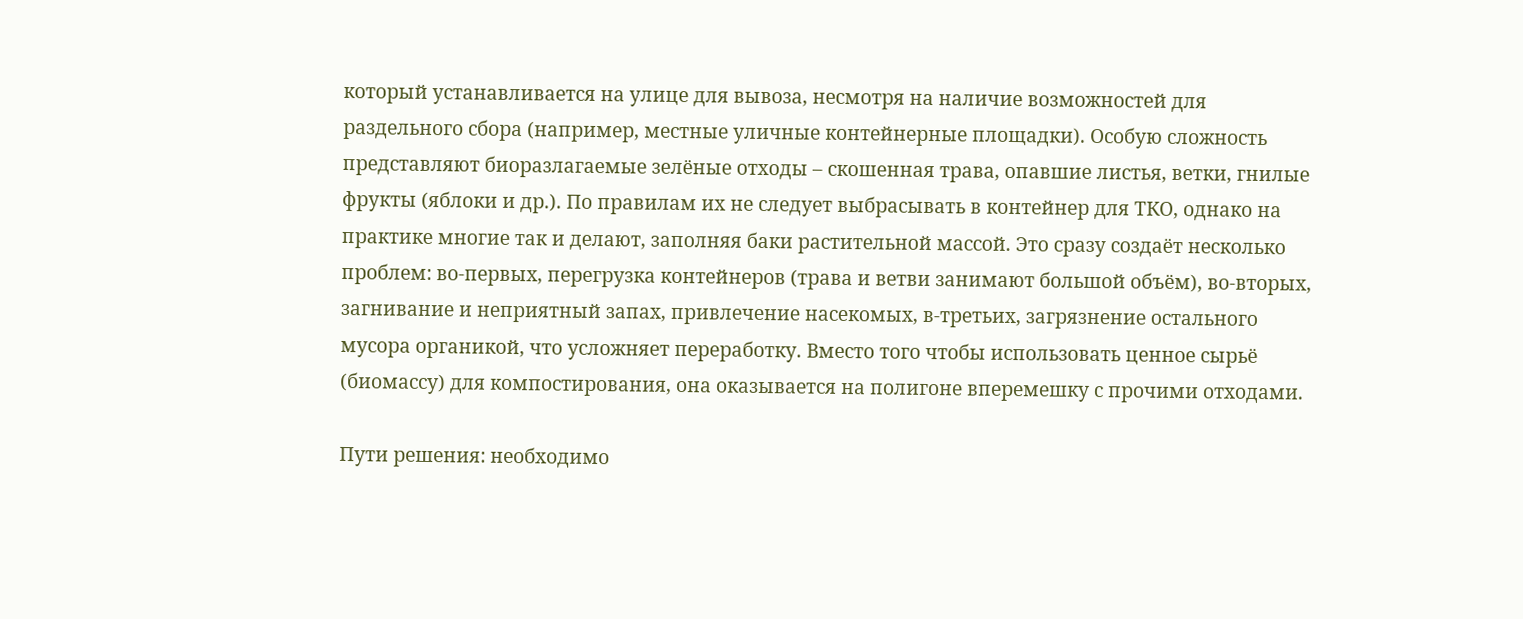который устанавливается на улице для вывоза, несмотря на наличие возможностей для раздельного сбора (например, местные уличные контейнерные площадки). Особую сложность представляют биоразлагаемые зелёные отходы – скошенная трава, опавшие листья, ветки, гнилые фрукты (яблоки и др.). По правилам их не следует выбрасывать в контейнер для ТКО, однако на практике многие так и делают, заполняя баки растительной массой. Это сразу создаёт несколько проблем: во-первых, перегрузка контейнеров (трава и ветви занимают большой объём), во-вторых, загнивание и неприятный запах, привлечение насекомых, в-третьих, загрязнение остального мусора органикой, что усложняет переработку. Вместо того чтобы использовать ценное сырьё (биомассу) для компостирования, она оказывается на полигоне вперемешку с прочими отходами.

Пути решения: необходимо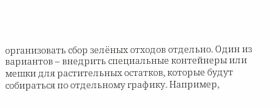организовать сбор зелёных отходов отдельно. Один из вариантов – внедрить специальные контейнеры или мешки для растительных остатков, которые будут собираться по отдельному графику. Например,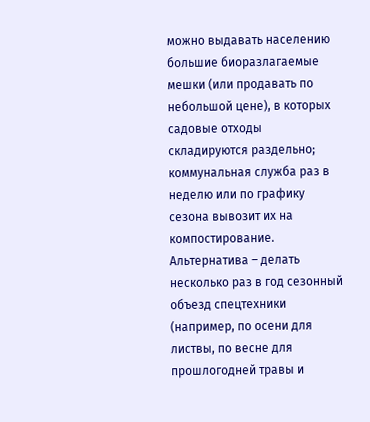можно выдавать населению большие биоразлагаемые мешки (или продавать по небольшой цене), в которых садовые отходы складируются раздельно; коммунальная служба раз в неделю или по графику сезона вывозит их на компостирование. Альтернатива – делать несколько раз в год сезонный объезд спецтехники (например, по осени для листвы, по весне для прошлогодней травы и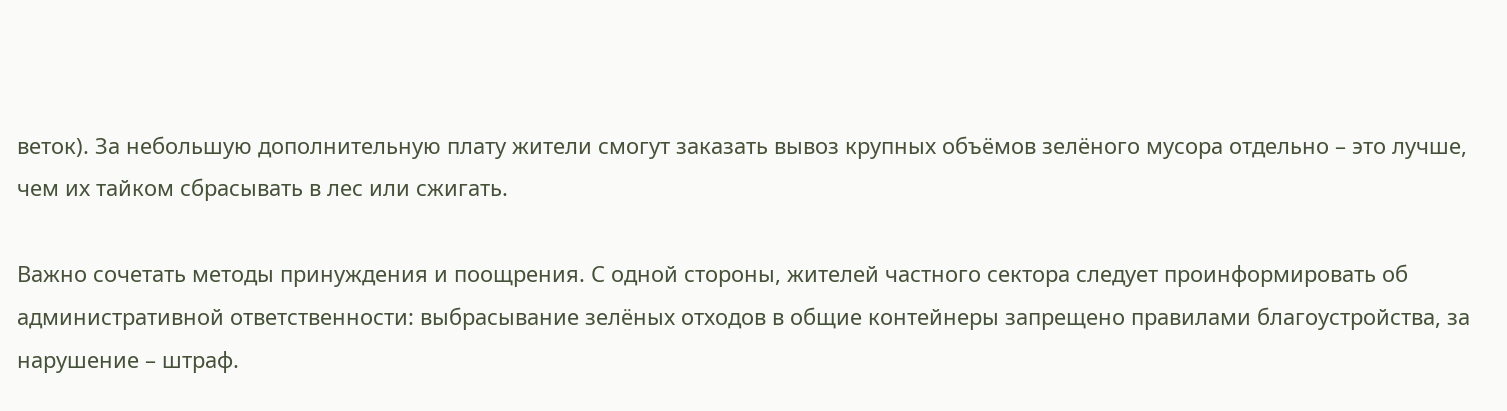веток). За небольшую дополнительную плату жители смогут заказать вывоз крупных объёмов зелёного мусора отдельно – это лучше, чем их тайком сбрасывать в лес или сжигать.

Важно сочетать методы принуждения и поощрения. С одной стороны, жителей частного сектора следует проинформировать об административной ответственности: выбрасывание зелёных отходов в общие контейнеры запрещено правилами благоустройства, за нарушение – штраф.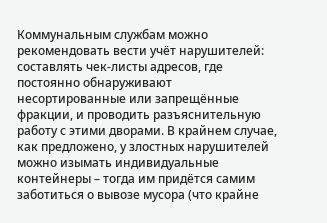Коммунальным службам можно рекомендовать вести учёт нарушителей: составлять чек-листы адресов, где постоянно обнаруживают несортированные или запрещённые фракции, и проводить разъяснительную работу с этими дворами. В крайнем случае, как предложено, у злостных нарушителей можно изымать индивидуальные контейнеры – тогда им придётся самим заботиться о вывозе мусора (что крайне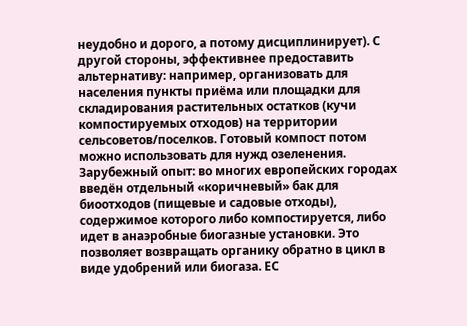неудобно и дорого, а потому дисциплинирует). С другой стороны, эффективнее предоставить альтернативу: например, организовать для населения пункты приёма или площадки для складирования растительных остатков (кучи компостируемых отходов) на территории сельсоветов/поселков. Готовый компост потом можно использовать для нужд озеленения. Зарубежный опыт: во многих европейских городах введён отдельный «коричневый» бак для биоотходов (пищевые и садовые отходы), содержимое которого либо компостируется, либо идет в анаэробные биогазные установки. Это позволяет возвращать органику обратно в цикл в виде удобрений или биогаза. ЕС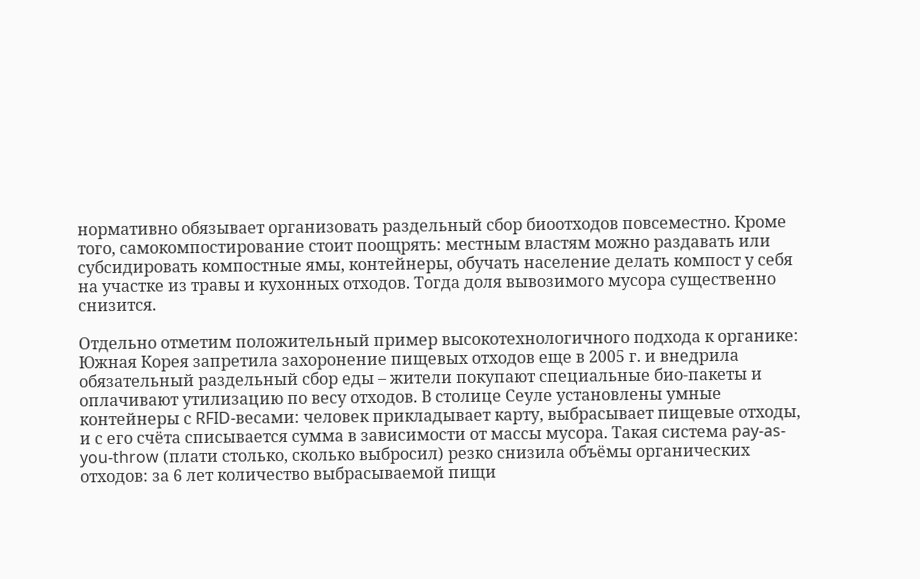нормативно обязывает организовать раздельный сбор биоотходов повсеместно. Кроме того, самокомпостирование стоит поощрять: местным властям можно раздавать или субсидировать компостные ямы, контейнеры, обучать население делать компост у себя на участке из травы и кухонных отходов. Тогда доля вывозимого мусора существенно снизится.

Отдельно отметим положительный пример высокотехнологичного подхода к органике: Южная Корея запретила захоронение пищевых отходов еще в 2005 г. и внедрила обязательный раздельный сбор еды – жители покупают специальные био-пакеты и оплачивают утилизацию по весу отходов. В столице Сеуле установлены умные контейнеры с RFID-весами: человек прикладывает карту, выбрасывает пищевые отходы, и с его счёта списывается сумма в зависимости от массы мусора. Такая система pay-as-you-throw (плати столько, сколько выбросил) резко снизила объёмы органических отходов: за 6 лет количество выбрасываемой пищи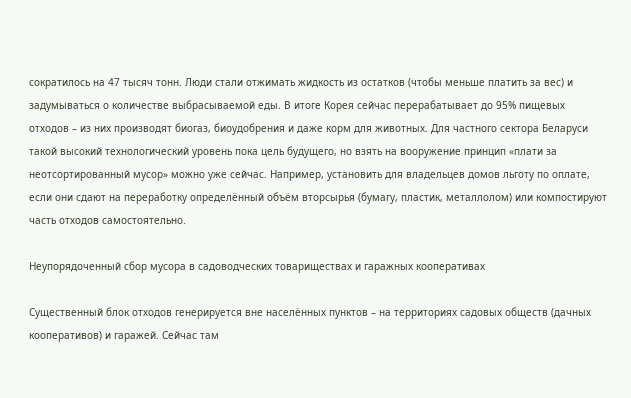сократилось на 47 тысяч тонн. Люди стали отжимать жидкость из остатков (чтобы меньше платить за вес) и задумываться о количестве выбрасываемой еды. В итоге Корея сейчас перерабатывает до 95% пищевых отходов – из них производят биогаз, биоудобрения и даже корм для животных. Для частного сектора Беларуси такой высокий технологический уровень пока цель будущего, но взять на вооружение принцип «плати за неотсортированный мусор» можно уже сейчас. Например, установить для владельцев домов льготу по оплате, если они сдают на переработку определённый объём вторсырья (бумагу, пластик, металлолом) или компостируют часть отходов самостоятельно.

Неупорядоченный сбор мусора в садоводческих товариществах и гаражных кооперативах

Существенный блок отходов генерируется вне населённых пунктов – на территориях садовых обществ (дачных кооперативов) и гаражей. Сейчас там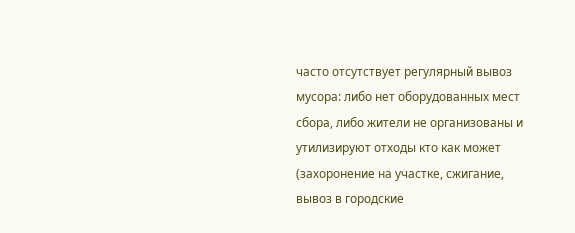часто отсутствует регулярный вывоз мусора: либо нет оборудованных мест сбора, либо жители не организованы и утилизируют отходы кто как может (захоронение на участке, сжигание, вывоз в городские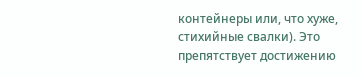контейнеры или, что хуже, стихийные свалки). Это препятствует достижению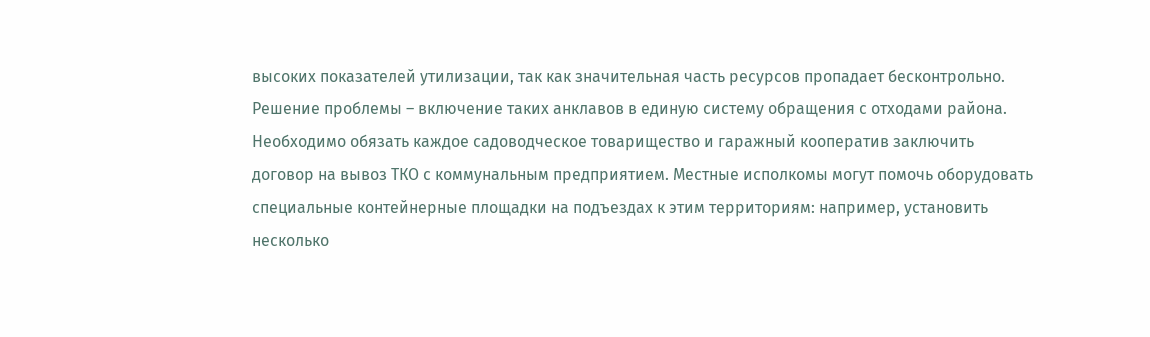высоких показателей утилизации, так как значительная часть ресурсов пропадает бесконтрольно. Решение проблемы – включение таких анклавов в единую систему обращения с отходами района. Необходимо обязать каждое садоводческое товарищество и гаражный кооператив заключить договор на вывоз ТКО с коммунальным предприятием. Местные исполкомы могут помочь оборудовать специальные контейнерные площадки на подъездах к этим территориям: например, установить несколько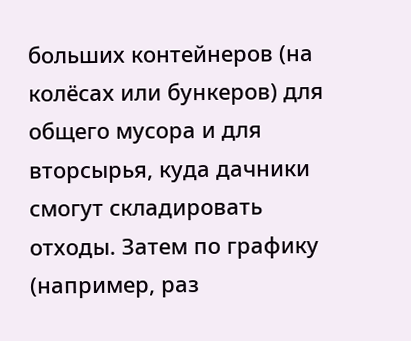больших контейнеров (на колёсах или бункеров) для общего мусора и для вторсырья, куда дачники смогут складировать отходы. Затем по графику (например, раз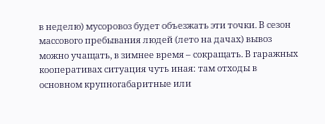в неделю) мусоровоз будет объезжать эти точки. В сезон массового пребывания людей (лето на дачах) вывоз можно учащать, в зимнее время – сокращать. В гаражных кооперативах ситуация чуть иная: там отходы в основном крупногабаритные или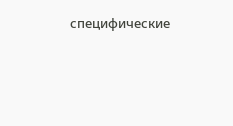специфические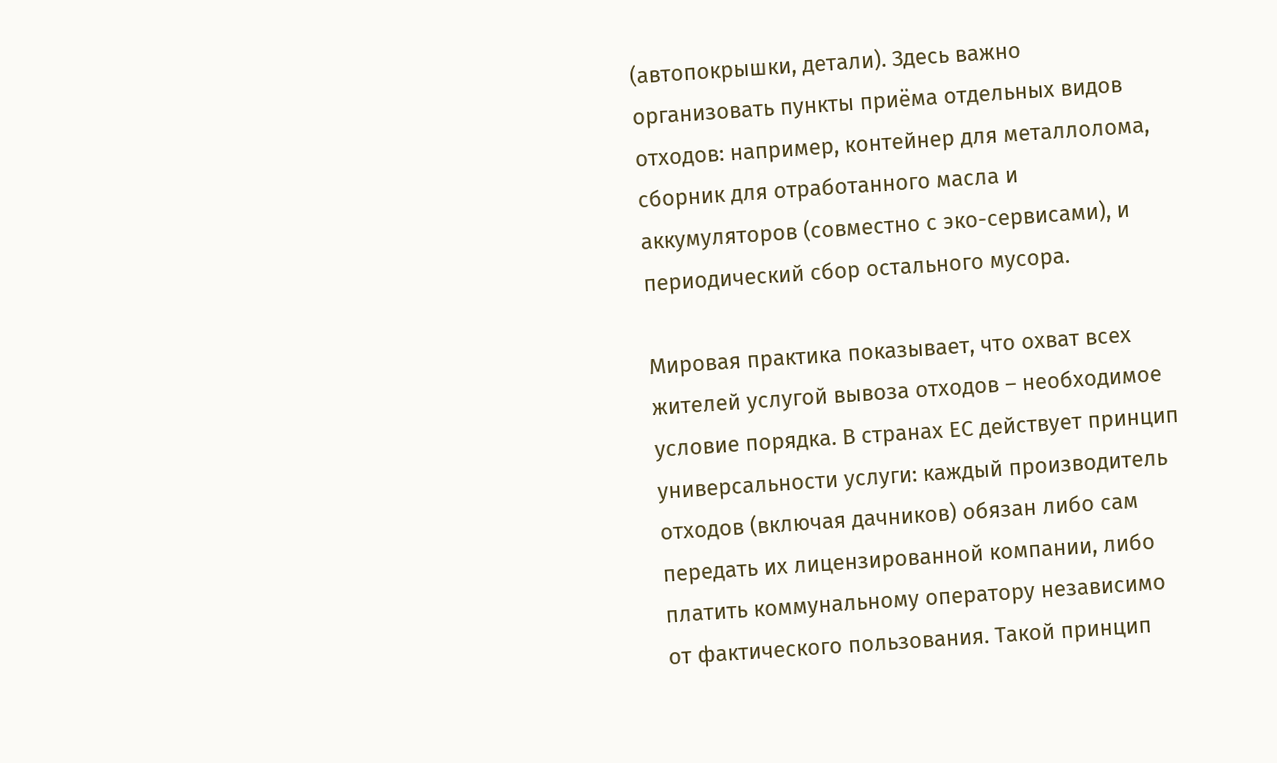(автопокрышки, детали). Здесь важно организовать пункты приёма отдельных видов отходов: например, контейнер для металлолома, сборник для отработанного масла и аккумуляторов (совместно с эко-сервисами), и периодический сбор остального мусора.

Мировая практика показывает, что охват всех жителей услугой вывоза отходов – необходимое условие порядка. В странах ЕС действует принцип универсальности услуги: каждый производитель отходов (включая дачников) обязан либо сам передать их лицензированной компании, либо платить коммунальному оператору независимо от фактического пользования. Такой принцип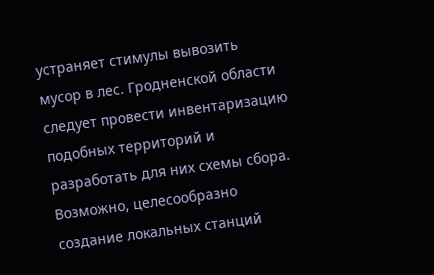устраняет стимулы вывозить мусор в лес. Гродненской области следует провести инвентаризацию подобных территорий и разработать для них схемы сбора. Возможно, целесообразно создание локальных станций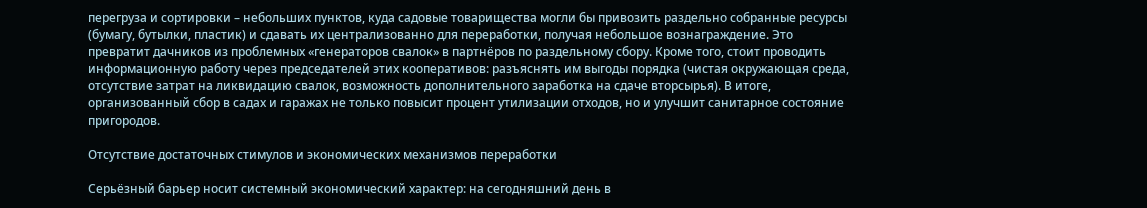перегруза и сортировки – небольших пунктов, куда садовые товарищества могли бы привозить раздельно собранные ресурсы (бумагу, бутылки, пластик) и сдавать их централизованно для переработки, получая небольшое вознаграждение. Это превратит дачников из проблемных «генераторов свалок» в партнёров по раздельному сбору. Кроме того, стоит проводить информационную работу через председателей этих кооперативов: разъяснять им выгоды порядка (чистая окружающая среда, отсутствие затрат на ликвидацию свалок, возможность дополнительного заработка на сдаче вторсырья). В итоге, организованный сбор в садах и гаражах не только повысит процент утилизации отходов, но и улучшит санитарное состояние пригородов.

Отсутствие достаточных стимулов и экономических механизмов переработки

Серьёзный барьер носит системный экономический характер: на сегодняшний день в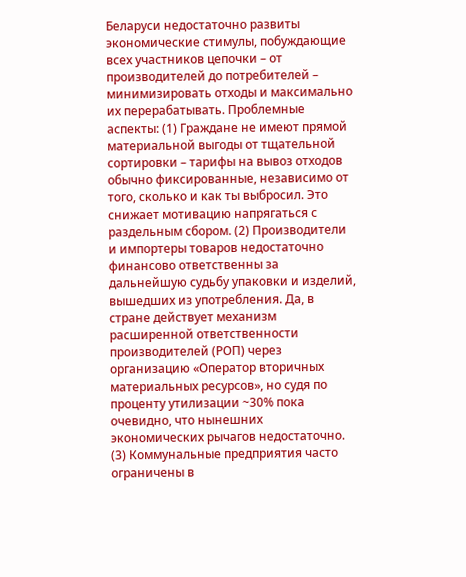Беларуси недостаточно развиты экономические стимулы, побуждающие всех участников цепочки – от производителей до потребителей – минимизировать отходы и максимально их перерабатывать. Проблемные аспекты: (1) Граждане не имеют прямой материальной выгоды от тщательной сортировки – тарифы на вывоз отходов обычно фиксированные, независимо от того, сколько и как ты выбросил. Это снижает мотивацию напрягаться с раздельным сбором. (2) Производители и импортеры товаров недостаточно финансово ответственны за дальнейшую судьбу упаковки и изделий, вышедших из употребления. Да, в стране действует механизм расширенной ответственности производителей (РОП) через организацию «Оператор вторичных материальных ресурсов», но судя по проценту утилизации ~30% пока очевидно, что нынешних экономических рычагов недостаточно. (3) Коммунальные предприятия часто ограничены в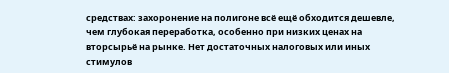средствах: захоронение на полигоне всё ещё обходится дешевле, чем глубокая переработка, особенно при низких ценах на вторсырьё на рынке. Нет достаточных налоговых или иных стимулов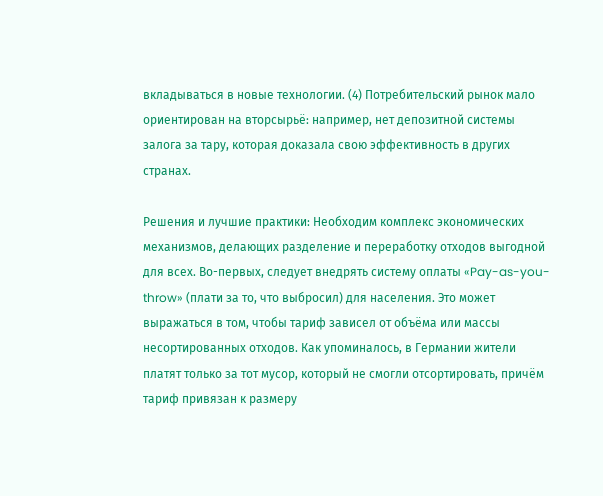вкладываться в новые технологии. (4) Потребительский рынок мало ориентирован на вторсырьё: например, нет депозитной системы залога за тару, которая доказала свою эффективность в других странах.

Решения и лучшие практики: Необходим комплекс экономических механизмов, делающих разделение и переработку отходов выгодной для всех. Во-первых, следует внедрять систему оплаты «Pay-as-you-throw» (плати за то, что выбросил) для населения. Это может выражаться в том, чтобы тариф зависел от объёма или массы несортированных отходов. Как упоминалось, в Германии жители платят только за тот мусор, который не смогли отсортировать, причём тариф привязан к размеру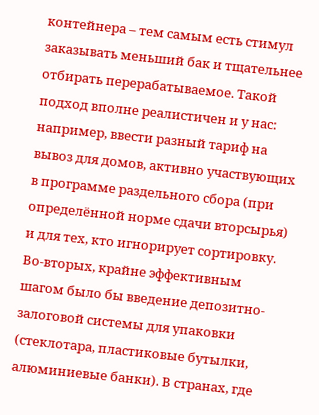контейнера – тем самым есть стимул заказывать меньший бак и тщательнее отбирать перерабатываемое. Такой подход вполне реалистичен и у нас: например, ввести разный тариф на вывоз для домов, активно участвующих в программе раздельного сбора (при определённой норме сдачи вторсырья) и для тех, кто игнорирует сортировку. Во-вторых, крайне эффективным шагом было бы введение депозитно-залоговой системы для упаковки (стеклотара, пластиковые бутылки, алюминиевые банки). В странах, где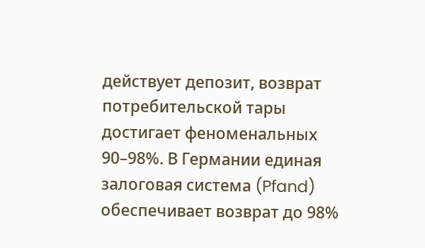действует депозит, возврат потребительской тары достигает феноменальных 90–98%. В Германии единая залоговая система (Pfand) обеспечивает возврат до 98%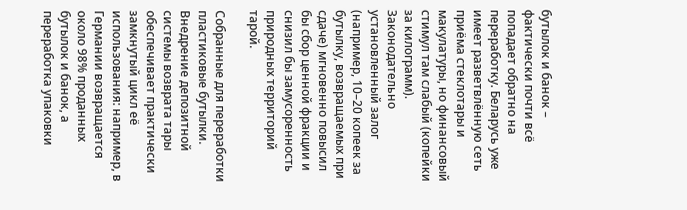бутылок и банок – фактически почти всё попадает обратно на переработку. Беларусь уже имеет разветвлённую сеть приёма стеклотары и макулатуры, но финансовый стимул там слабый (копейки за килограмм). Законодательно установленный залог (например, 10–20 копеек за бутылку, возвращаемых при сдаче) мгновенно повысил бы сбор ценной фракции и снизил бы замусоренность природных территорий тарой.

Собранные для переработки пластиковые бутылки. Внедрение депозитной системы возврата тары обеспечивает практически замкнутый цикл её использования: например, в Германии возвращается около 98% проданных бутылок и банок, а переработка упаковки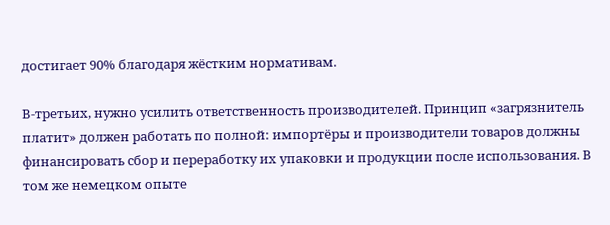достигает 90% благодаря жёстким нормативам.

В-третьих, нужно усилить ответственность производителей. Принцип «загрязнитель платит» должен работать по полной: импортёры и производители товаров должны финансировать сбор и переработку их упаковки и продукции после использования. В том же немецком опыте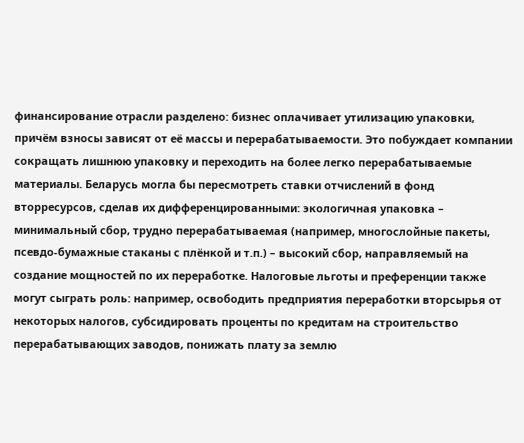финансирование отрасли разделено: бизнес оплачивает утилизацию упаковки, причём взносы зависят от её массы и перерабатываемости. Это побуждает компании сокращать лишнюю упаковку и переходить на более легко перерабатываемые материалы. Беларусь могла бы пересмотреть ставки отчислений в фонд вторресурсов, сделав их дифференцированными: экологичная упаковка – минимальный сбор, трудно перерабатываемая (например, многослойные пакеты, псевдо-бумажные стаканы с плёнкой и т.п.) – высокий сбор, направляемый на создание мощностей по их переработке. Налоговые льготы и преференции также могут сыграть роль: например, освободить предприятия переработки вторсырья от некоторых налогов, субсидировать проценты по кредитам на строительство перерабатывающих заводов, понижать плату за землю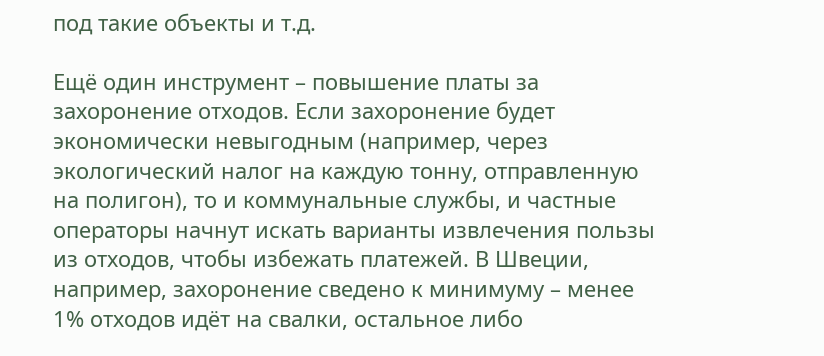под такие объекты и т.д.

Ещё один инструмент – повышение платы за захоронение отходов. Если захоронение будет экономически невыгодным (например, через экологический налог на каждую тонну, отправленную на полигон), то и коммунальные службы, и частные операторы начнут искать варианты извлечения пользы из отходов, чтобы избежать платежей. В Швеции, например, захоронение сведено к минимуму – менее 1% отходов идёт на свалки, остальное либо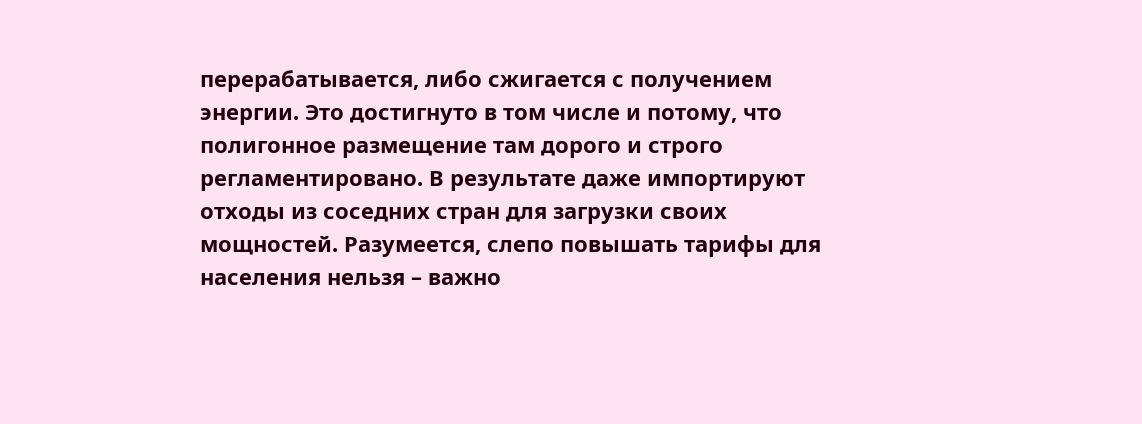перерабатывается, либо сжигается с получением энергии. Это достигнуто в том числе и потому, что полигонное размещение там дорого и строго регламентировано. В результате даже импортируют отходы из соседних стран для загрузки своих мощностей. Разумеется, слепо повышать тарифы для населения нельзя – важно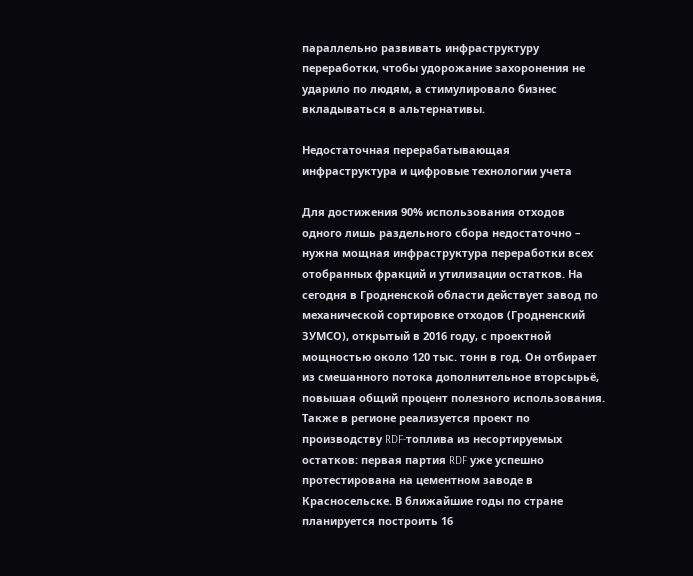параллельно развивать инфраструктуру переработки, чтобы удорожание захоронения не ударило по людям, а стимулировало бизнес вкладываться в альтернативы.

Недостаточная перерабатывающая инфраструктура и цифровые технологии учета

Для достижения 90% использования отходов одного лишь раздельного сбора недостаточно – нужна мощная инфраструктура переработки всех отобранных фракций и утилизации остатков. На сегодня в Гродненской области действует завод по механической сортировке отходов (Гродненский ЗУМСО), открытый в 2016 году, с проектной мощностью около 120 тыс. тонн в год. Он отбирает из смешанного потока дополнительное вторсырьё, повышая общий процент полезного использования. Также в регионе реализуется проект по производству RDF-топлива из несортируемых остатков: первая партия RDF уже успешно протестирована на цементном заводе в Красносельске. В ближайшие годы по стране планируется построить 16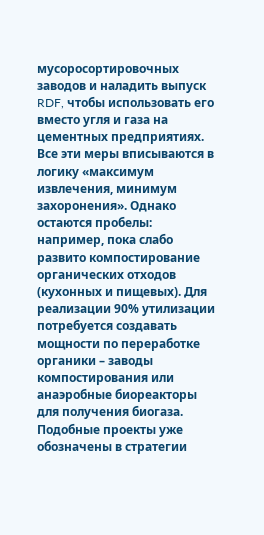мусоросортировочных заводов и наладить выпуск RDF, чтобы использовать его вместо угля и газа на цементных предприятиях. Все эти меры вписываются в логику «максимум извлечения, минимум захоронения». Однако остаются пробелы: например, пока слабо развито компостирование органических отходов (кухонных и пищевых). Для реализации 90% утилизации потребуется создавать мощности по переработке органики – заводы компостирования или анаэробные биореакторы для получения биогаза. Подобные проекты уже обозначены в стратегии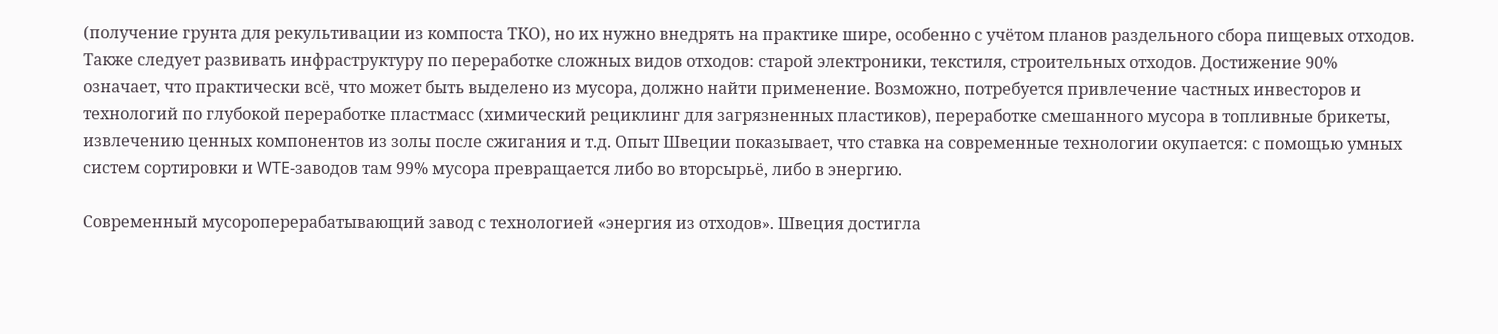(получение грунта для рекультивации из компоста ТКО), но их нужно внедрять на практике шире, особенно с учётом планов раздельного сбора пищевых отходов. Также следует развивать инфраструктуру по переработке сложных видов отходов: старой электроники, текстиля, строительных отходов. Достижение 90% означает, что практически всё, что может быть выделено из мусора, должно найти применение. Возможно, потребуется привлечение частных инвесторов и технологий по глубокой переработке пластмасс (химический рециклинг для загрязненных пластиков), переработке смешанного мусора в топливные брикеты, извлечению ценных компонентов из золы после сжигания и т.д. Опыт Швеции показывает, что ставка на современные технологии окупается: с помощью умных систем сортировки и WTE-заводов там 99% мусора превращается либо во вторсырьё, либо в энергию.

Современный мусороперерабатывающий завод с технологией «энергия из отходов». Швеция достигла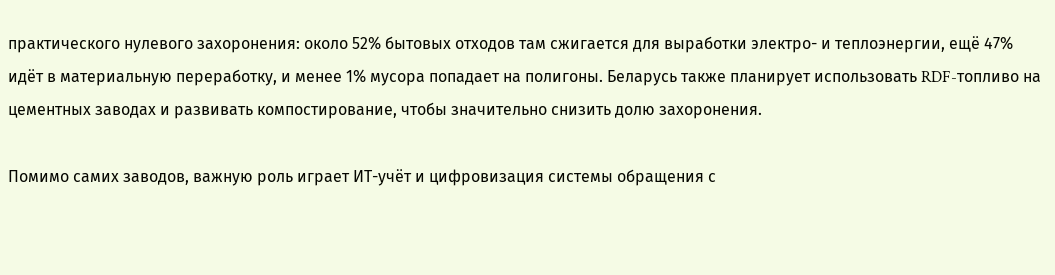практического нулевого захоронения: около 52% бытовых отходов там сжигается для выработки электро- и теплоэнергии, ещё 47% идёт в материальную переработку, и менее 1% мусора попадает на полигоны. Беларусь также планирует использовать RDF-топливо на цементных заводах и развивать компостирование, чтобы значительно снизить долю захоронения.

Помимо самих заводов, важную роль играет ИТ-учёт и цифровизация системы обращения с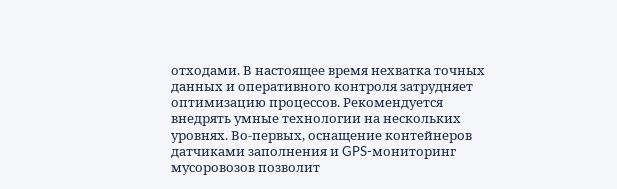отходами. В настоящее время нехватка точных данных и оперативного контроля затрудняет оптимизацию процессов. Рекомендуется внедрять умные технологии на нескольких уровнях. Во-первых, оснащение контейнеров датчиками заполнения и GPS-мониторинг мусоровозов позволит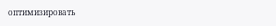оптимизировать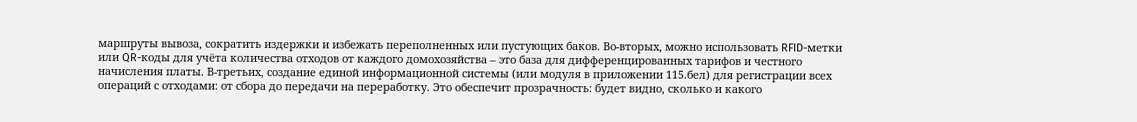маршруты вывоза, сократить издержки и избежать переполненных или пустующих баков. Во-вторых, можно использовать RFID-метки или QR-коды для учёта количества отходов от каждого домохозяйства – это база для дифференцированных тарифов и честного начисления платы. В-третьих, создание единой информационной системы (или модуля в приложении 115.бел) для регистрации всех операций с отходами: от сбора до передачи на переработку. Это обеспечит прозрачность: будет видно, сколько и какого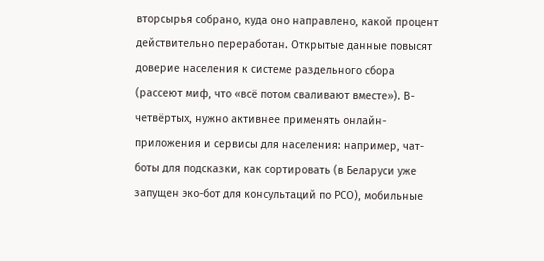вторсырья собрано, куда оно направлено, какой процент действительно переработан. Открытые данные повысят доверие населения к системе раздельного сбора (рассеют миф, что «всё потом сваливают вместе»). В-четвёртых, нужно активнее применять онлайн-приложения и сервисы для населения: например, чат-боты для подсказки, как сортировать (в Беларуси уже запущен эко-бот для консультаций по РСО), мобильные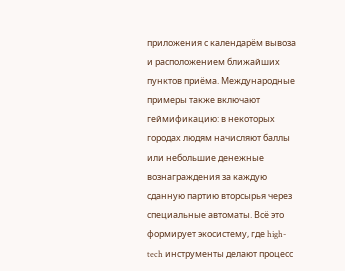приложения с календарём вывоза и расположением ближайших пунктов приёма. Международные примеры также включают геймификацию: в некоторых городах людям начисляют баллы или небольшие денежные вознаграждения за каждую сданную партию вторсырья через специальные автоматы. Всё это формирует экосистему, где high-tech инструменты делают процесс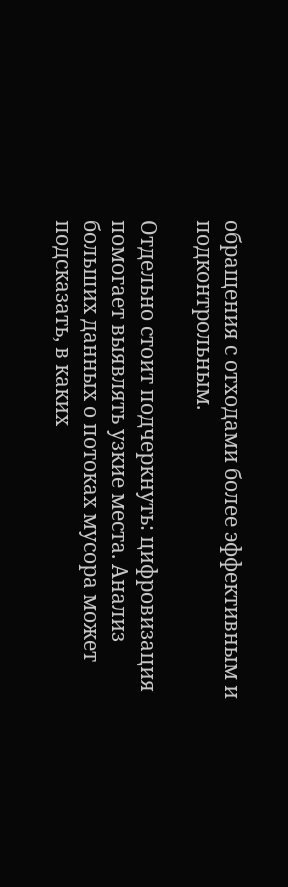обращения с отходами более эффективным и подконтрольным.

Отдельно стоит подчеркнуть: цифровизация помогает выявлять узкие места. Анализ больших данных о потоках мусора может подсказать, в каких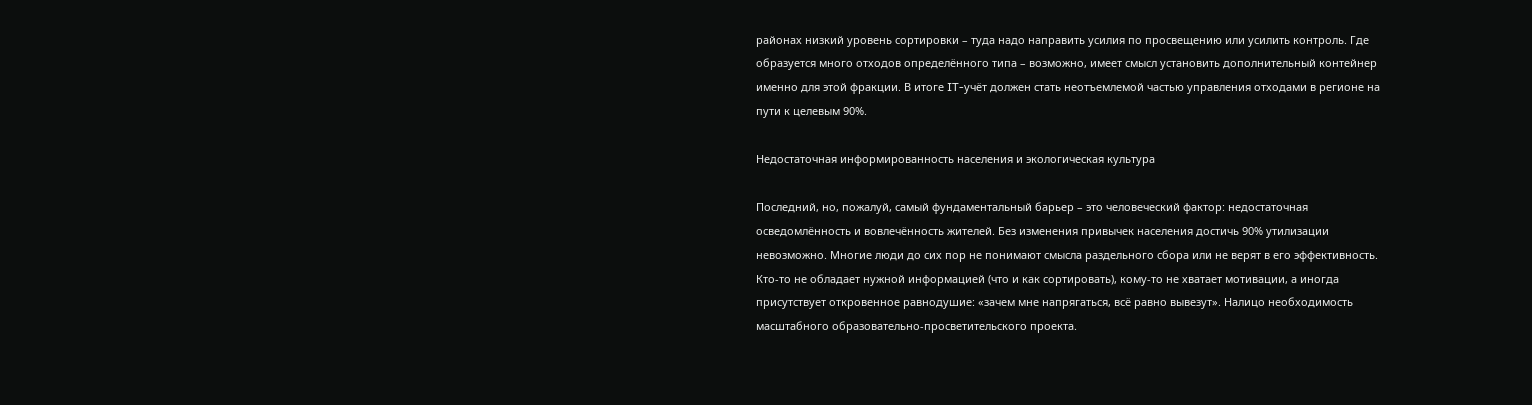районах низкий уровень сортировки – туда надо направить усилия по просвещению или усилить контроль. Где образуется много отходов определённого типа – возможно, имеет смысл установить дополнительный контейнер именно для этой фракции. В итоге IT-учёт должен стать неотъемлемой частью управления отходами в регионе на пути к целевым 90%.

Недостаточная информированность населения и экологическая культура

Последний, но, пожалуй, самый фундаментальный барьер – это человеческий фактор: недостаточная осведомлённость и вовлечённость жителей. Без изменения привычек населения достичь 90% утилизации невозможно. Многие люди до сих пор не понимают смысла раздельного сбора или не верят в его эффективность. Кто-то не обладает нужной информацией (что и как сортировать), кому-то не хватает мотивации, а иногда присутствует откровенное равнодушие: «зачем мне напрягаться, всё равно вывезут». Налицо необходимость масштабного образовательно-просветительского проекта.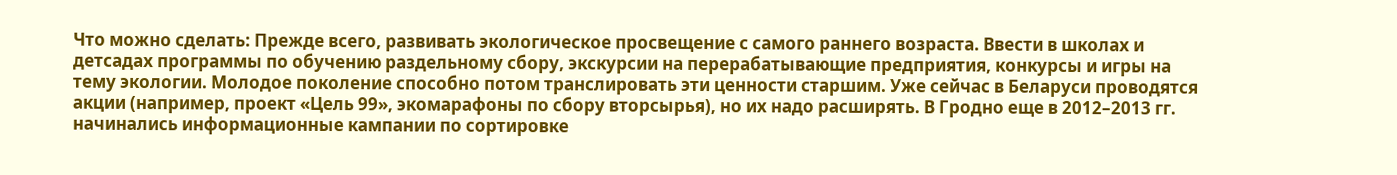Что можно сделать: Прежде всего, развивать экологическое просвещение с самого раннего возраста. Ввести в школах и детсадах программы по обучению раздельному сбору, экскурсии на перерабатывающие предприятия, конкурсы и игры на тему экологии. Молодое поколение способно потом транслировать эти ценности старшим. Уже сейчас в Беларуси проводятся акции (например, проект «Цель 99», экомарафоны по сбору вторсырья), но их надо расширять. В Гродно еще в 2012–2013 гг. начинались информационные кампании по сортировке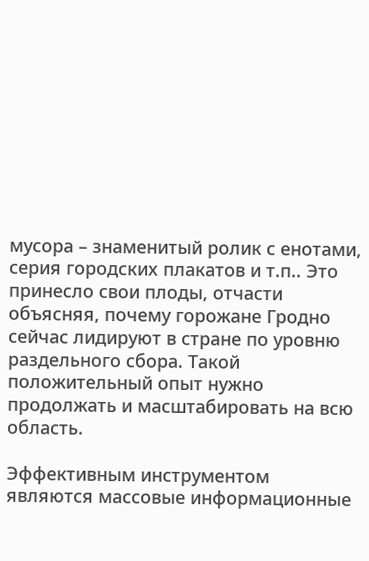мусора – знаменитый ролик с енотами, серия городских плакатов и т.п.. Это принесло свои плоды, отчасти объясняя, почему горожане Гродно сейчас лидируют в стране по уровню раздельного сбора. Такой положительный опыт нужно продолжать и масштабировать на всю область.

Эффективным инструментом являются массовые информационные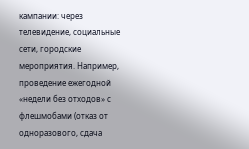кампании: через телевидение, социальные сети, городские мероприятия. Например, проведение ежегодной «недели без отходов» с флешмобами (отказ от одноразового, сдача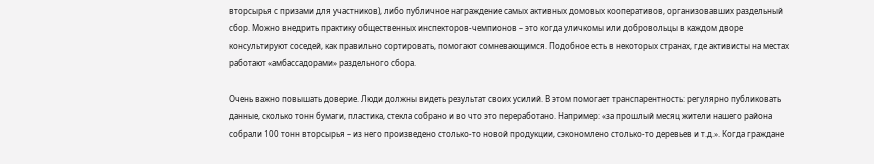вторсырья с призами для участников), либо публичное награждение самых активных домовых кооперативов, организовавших раздельный сбор. Можно внедрить практику общественных инспекторов-чемпионов – это когда уличкомы или добровольцы в каждом дворе консультируют соседей, как правильно сортировать, помогают сомневающимся. Подобное есть в некоторых странах, где активисты на местах работают «амбассадорами» раздельного сбора.

Очень важно повышать доверие. Люди должны видеть результат своих усилий. В этом помогает транспарентность: регулярно публиковать данные, сколько тонн бумаги, пластика, стекла собрано и во что это переработано. Например: «за прошлый месяц жители нашего района собрали 100 тонн вторсырья – из него произведено столько-то новой продукции, сэкономлено столько-то деревьев и т.д.». Когда граждане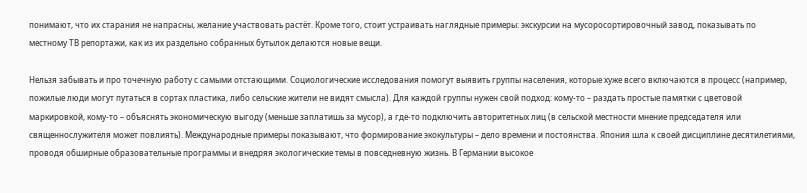понимают, что их старания не напрасны, желание участвовать растёт. Кроме того, стоит устраивать наглядные примеры: экскурсии на мусоросортировочный завод, показывать по местному ТВ репортажи, как из их раздельно собранных бутылок делаются новые вещи.

Нельзя забывать и про точечную работу с самыми отстающими. Социологические исследования помогут выявить группы населения, которые хуже всего включаются в процесс (например, пожилые люди могут путаться в сортах пластика, либо сельские жители не видят смысла). Для каждой группы нужен свой подход: кому-то – раздать простые памятки с цветовой маркировкой, кому-то – объяснять экономическую выгоду (меньше заплатишь за мусор), а где-то подключить авторитетных лиц (в сельской местности мнение председателя или священнослужителя может повлиять). Международные примеры показывают, что формирование экокультуры – дело времени и постоянства. Япония шла к своей дисциплине десятилетиями, проводя обширные образовательные программы и внедряя экологические темы в повседневную жизнь. В Германии высокое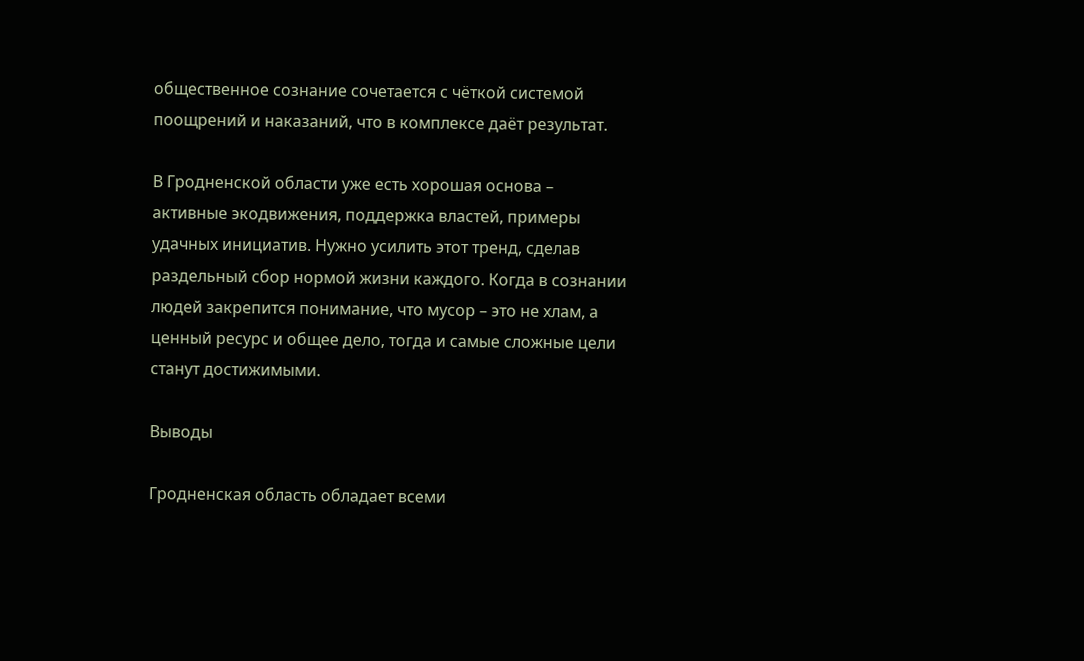общественное сознание сочетается с чёткой системой поощрений и наказаний, что в комплексе даёт результат.

В Гродненской области уже есть хорошая основа – активные экодвижения, поддержка властей, примеры удачных инициатив. Нужно усилить этот тренд, сделав раздельный сбор нормой жизни каждого. Когда в сознании людей закрепится понимание, что мусор – это не хлам, а ценный ресурс и общее дело, тогда и самые сложные цели станут достижимыми.

Выводы

Гродненская область обладает всеми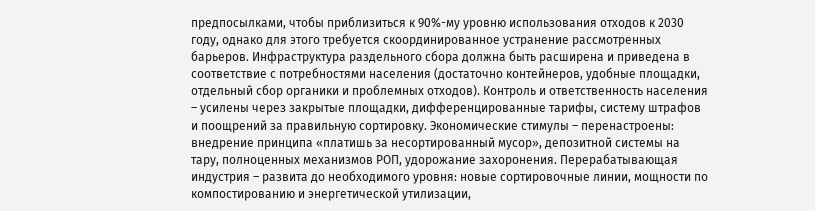предпосылками, чтобы приблизиться к 90%-му уровню использования отходов к 2030 году, однако для этого требуется скоординированное устранение рассмотренных барьеров. Инфраструктура раздельного сбора должна быть расширена и приведена в соответствие с потребностями населения (достаточно контейнеров, удобные площадки, отдельный сбор органики и проблемных отходов). Контроль и ответственность населения – усилены через закрытые площадки, дифференцированные тарифы, систему штрафов и поощрений за правильную сортировку. Экономические стимулы – перенастроены: внедрение принципа «платишь за несортированный мусор», депозитной системы на тару, полноценных механизмов РОП, удорожание захоронения. Перерабатывающая индустрия – развита до необходимого уровня: новые сортировочные линии, мощности по компостированию и энергетической утилизации,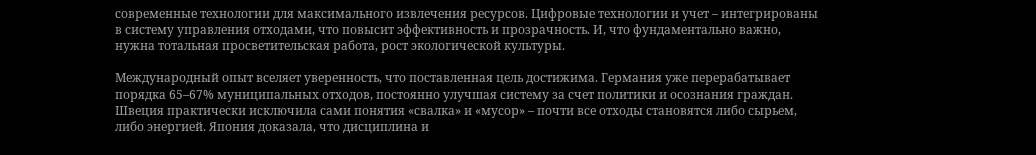современные технологии для максимального извлечения ресурсов. Цифровые технологии и учет – интегрированы в систему управления отходами, что повысит эффективность и прозрачность. И, что фундаментально важно, нужна тотальная просветительская работа, рост экологической культуры.

Международный опыт вселяет уверенность, что поставленная цель достижима. Германия уже перерабатывает порядка 65–67% муниципальных отходов, постоянно улучшая систему за счет политики и осознания граждан. Швеция практически исключила сами понятия «свалка» и «мусор» – почти все отходы становятся либо сырьем, либо энергией. Япония доказала, что дисциплина и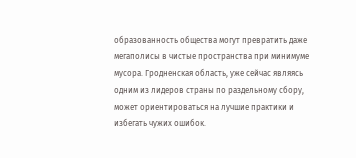образованность общества могут превратить даже мегаполисы в чистые пространства при минимуме мусора. Гродненская область, уже сейчас являясь одним из лидеров страны по раздельному сбору, может ориентироваться на лучшие практики и избегать чужих ошибок.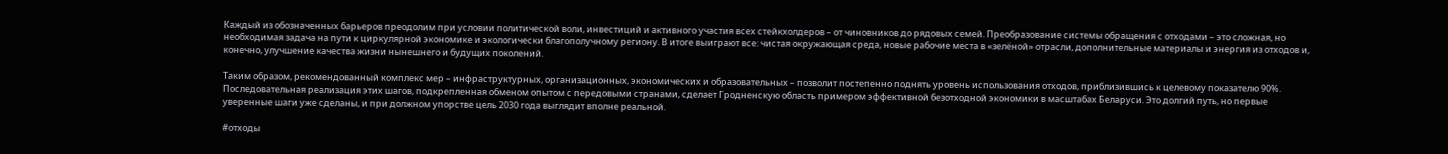Каждый из обозначенных барьеров преодолим при условии политической воли, инвестиций и активного участия всех стейкхолдеров – от чиновников до рядовых семей. Преобразование системы обращения с отходами – это сложная, но необходимая задача на пути к циркулярной экономике и экологически благополучному региону. В итоге выиграют все: чистая окружающая среда, новые рабочие места в «зелёной» отрасли, дополнительные материалы и энергия из отходов и, конечно, улучшение качества жизни нынешнего и будущих поколений.

Таким образом, рекомендованный комплекс мер – инфраструктурных, организационных, экономических и образовательных – позволит постепенно поднять уровень использования отходов, приблизившись к целевому показателю 90%. Последовательная реализация этих шагов, подкрепленная обменом опытом с передовыми странами, сделает Гродненскую область примером эффективной безотходной экономики в масштабах Беларуси. Это долгий путь, но первые уверенные шаги уже сделаны, и при должном упорстве цель 2030 года выглядит вполне реальной.

#отходы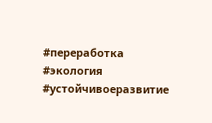#переработка #экология #устойчивоеразвитие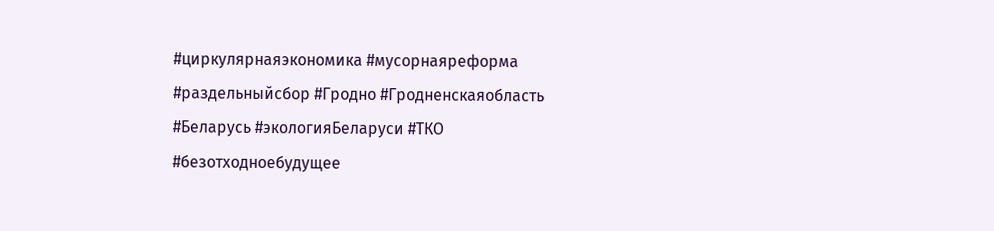#циркулярнаяэкономика #мусорнаяреформа #раздельныйсбор #Гродно #Гродненскаяобласть #Беларусь #экологияБеларуси #ТКО #безотходноебудущее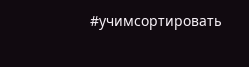#учимсортировать